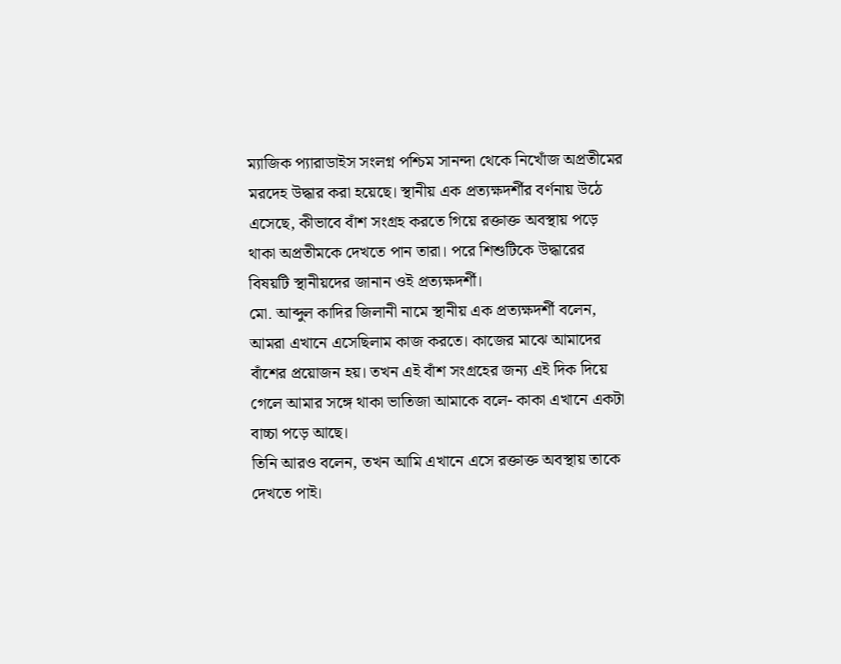ম্যাজিক প্যারাডাইস সংলগ্ন পশ্চিম সানন্দা থেকে নিখোঁজ অপ্রতীমের মরদেহ উদ্ধার করা হয়েছে। স্থানীয় এক প্রত্যক্ষদর্শীর বর্ণনায় উঠে এসেছে, কীভাবে বাঁশ সংগ্রহ করতে গিয়ে রক্তাক্ত অবস্থায় পড়ে থাকা অপ্রতীমকে দেখতে পান তারা। পরে শিশুটিকে উদ্ধারের বিষয়টি স্থানীয়দের জানান ওই প্রত্যক্ষদর্শী।
মো. আব্দুল কাদির জিলানী নামে স্থানীয় এক প্রত্যক্ষদর্শী বলেন, আমরা এখানে এসেছিলাম কাজ করতে। কাজের মাঝে আমাদের বাঁশের প্রয়োজন হয়। তখন এই বাঁশ সংগ্রহের জন্য এই দিক দিয়ে গেলে আমার সঙ্গে থাকা ভাতিজা আমাকে বলে- কাকা এখানে একটা বাচ্চা পড়ে আছে।
তিনি আরও বলেন, তখন আমি এখানে এসে রক্তাক্ত অবস্থায় তাকে দেখতে পাই।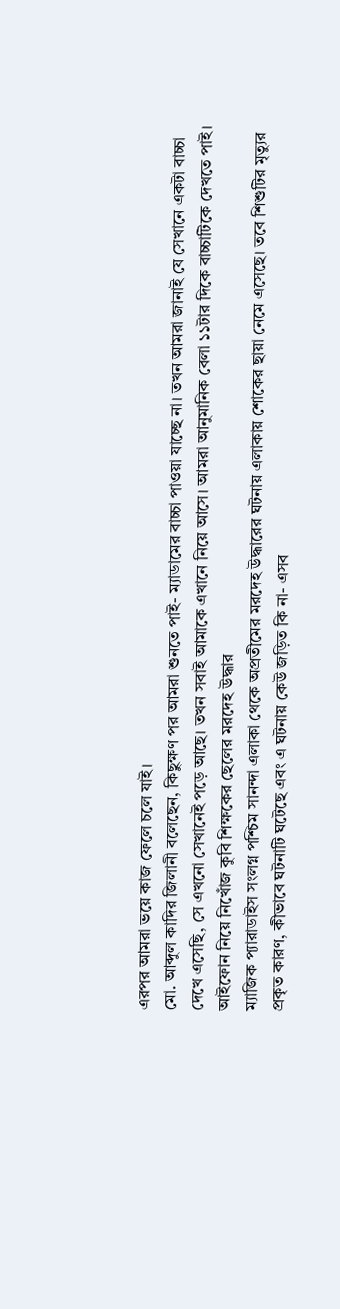এরপর আমরা ভয়ে কাজ ফেলে চলে যাই।
মো. আব্দুল কাদির জিলানী বলেছেন, কিছুক্ষণ পর আমরা শুনতে পাই- ম্যাডামের বাচ্চা পাওয়া যাচ্ছে না। তখন আমরা জানাই যে সেখানে একটা বাচ্চা দেখে এসেছি, সে এখনো সেখানেই পড়ে আছে। তখন সবাই আমাকে এখানে নিয়ে আসে। আমরা আনুমানিক বেলা ১১টার দিকে বাচ্চাটিকে দেখতে পাই।
আইফোন নিয়ে নিখোঁজ কুবি শিক্ষকের ছেলের মরদেহ উদ্ধার
ম্যাজিক প্যারাডাইস সংলগ্ন পশ্চিম সানন্দা এলাকা থেকে অপ্রতীমের মরদেহ উদ্ধারের ঘটনায় এলাকায় শোকের ছায়া নেমে এসেছে। তবে শিশুটির মৃত্যুর প্রকৃত কারণ, কীভাবে ঘটনাটি ঘটেছে এবং এ ঘটনায় কেউ জড়িত কি না- এসব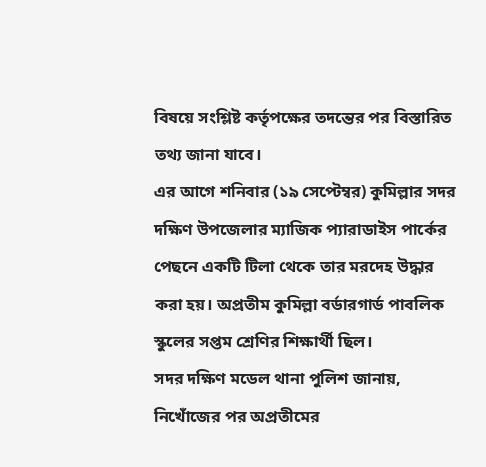বিষয়ে সংশ্লিষ্ট কর্তৃপক্ষের তদন্তের পর বিস্তারিত তথ্য জানা যাবে।
এর আগে শনিবার (১৯ সেপ্টেম্বর) কুমিল্লার সদর দক্ষিণ উপজেলার ম্যাজিক প্যারাডাইস পার্কের পেছনে একটি টিলা থেকে তার মরদেহ উদ্ধার করা হয়। অপ্রতীম কুমিল্লা বর্ডারগার্ড পাবলিক স্কুলের সপ্তম শ্রেণির শিক্ষার্থী ছিল।
সদর দক্ষিণ মডেল থানা পুলিশ জানায়, নিখোঁজের পর অপ্রতীমের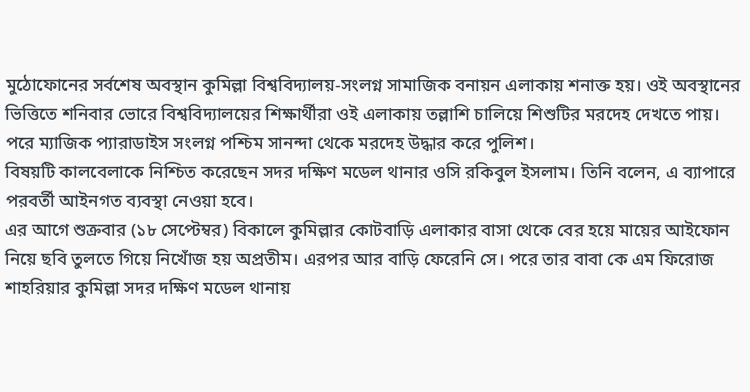মুঠোফোনের সর্বশেষ অবস্থান কুমিল্লা বিশ্ববিদ্যালয়-সংলগ্ন সামাজিক বনায়ন এলাকায় শনাক্ত হয়। ওই অবস্থানের ভিত্তিতে শনিবার ভোরে বিশ্ববিদ্যালয়ের শিক্ষার্থীরা ওই এলাকায় তল্লাশি চালিয়ে শিশুটির মরদেহ দেখতে পায়। পরে ম্যাজিক প্যারাডাইস সংলগ্ন পশ্চিম সানন্দা থেকে মরদেহ উদ্ধার করে পুলিশ।
বিষয়টি কালবেলাকে নিশ্চিত করেছেন সদর দক্ষিণ মডেল থানার ওসি রকিবুল ইসলাম। তিনি বলেন, এ ব্যাপারে পরবর্তী আইনগত ব্যবস্থা নেওয়া হবে।
এর আগে শুক্রবার (১৮ সেপ্টেম্বর) বিকালে কুমিল্লার কোটবাড়ি এলাকার বাসা থেকে বের হয়ে মায়ের আইফোন নিয়ে ছবি তুলতে গিয়ে নিখোঁজ হয় অপ্রতীম। এরপর আর বাড়ি ফেরেনি সে। পরে তার বাবা কে এম ফিরোজ শাহরিয়ার কুমিল্লা সদর দক্ষিণ মডেল থানায়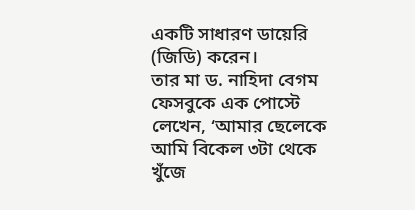একটি সাধারণ ডায়েরি (জিডি) করেন।
তার মা ড. নাহিদা বেগম ফেসবুকে এক পোস্টে লেখেন, ‘আমার ছেলেকে আমি বিকেল ৩টা থেকে খুঁজে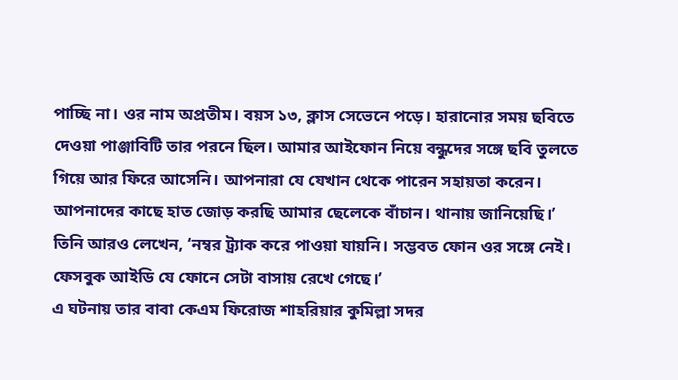পাচ্ছি না। ওর নাম অপ্রতীম। বয়স ১৩, ক্লাস সেভেনে পড়ে। হারানোর সময় ছবিতে দেওয়া পাঞ্জাবিটি তার পরনে ছিল। আমার আইফোন নিয়ে বন্ধুদের সঙ্গে ছবি তুলতে গিয়ে আর ফিরে আসেনি। আপনারা যে যেখান থেকে পারেন সহায়তা করেন। আপনাদের কাছে হাত জোড় করছি আমার ছেলেকে বাঁচান। থানায় জানিয়েছি।’
তিনি আরও লেখেন, ‘নম্বর ট্র্যাক করে পাওয়া যায়নি। সম্ভবত ফোন ওর সঙ্গে নেই। ফেসবুক আইডি যে ফোনে সেটা বাসায় রেখে গেছে।’
এ ঘটনায় তার বাবা কেএম ফিরোজ শাহরিয়ার কুমিল্লা সদর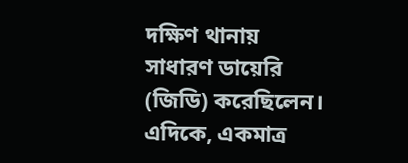দক্ষিণ থানায় সাধারণ ডায়েরি (জিডি) করেছিলেন।
এদিকে, একমাত্র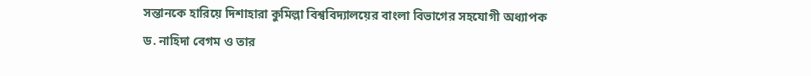সন্তানকে হারিয়ে দিশাহারা কুমিল্লা বিশ্ববিদ্যালয়ের বাংলা বিভাগের সহযোগী অধ্যাপক ড. নাহিদা বেগম ও তার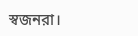স্বজনরা।